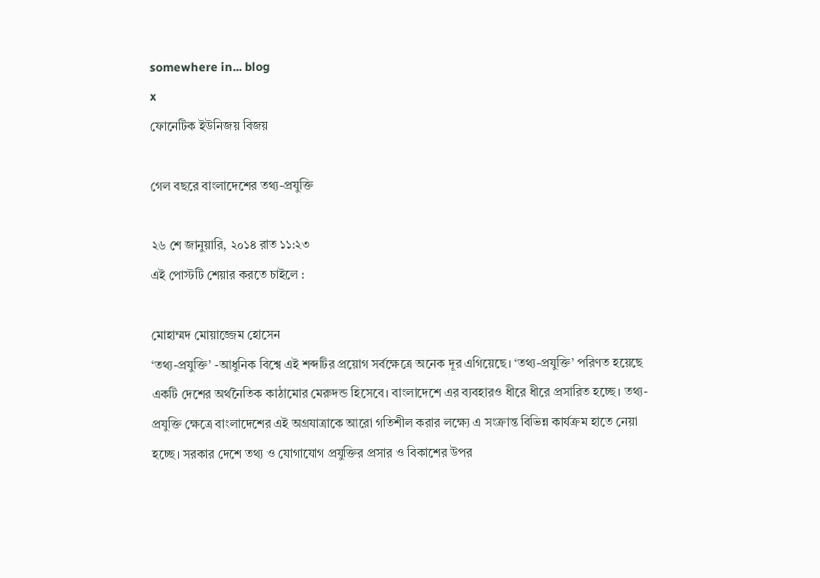somewhere in... blog
x
ফোনেটিক ইউনিজয় বিজয়

গেল বছরে বাংলাদেশের তথ্য-প্রযুক্তি

২৬ শে জানুয়ারি, ২০১৪ রাত ১১:২৩
এই পোস্টটি শেয়ার করতে চাইলে :

মোহাম্মদ মোয়াজ্জেম হোসেন
‘তথ্য-প্রযুক্তি’ -আধুনিক বিশ্বে এই শব্দটির প্রয়োগ সর্বক্ষেত্রে অনেক দূর এগিয়েছে। ‘তথ্য-প্রযুক্তি’ পরিণত হয়েছে একটি দেশের অর্থনৈতিক কাঠামোর মেরুদন্ড হিসেবে। বাংলাদেশে এর ব্যবহারও ধীরে ধীরে প্রসারিত হচ্ছে। তথ্য-প্রযুক্তি ক্ষেত্রে বাংলাদেশের এই অগ্রযাত্রাকে আরো গতিশীল করার লক্ষ্যে এ সংক্রান্ত বিভিন্ন কার্যক্রম হাতে নেয়া হচ্ছে। সরকার দেশে তথ্য ও যোগাযোগ প্রযুক্তির প্রসার ও বিকাশের উপর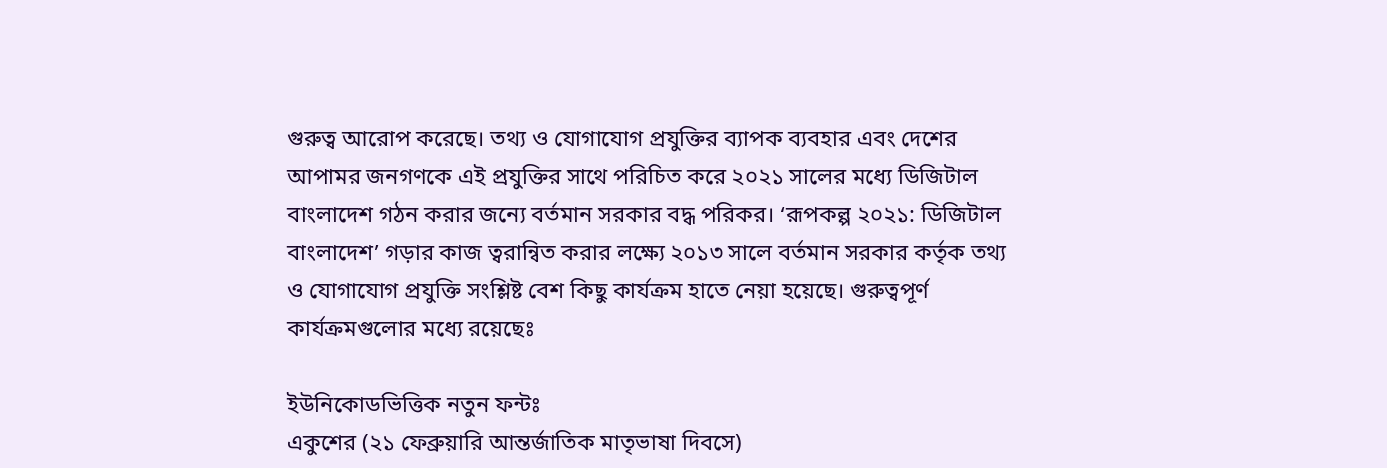গুরুত্ব আরোপ করেছে। তথ্য ও যোগাযোগ প্রযুক্তির ব্যাপক ব্যবহার এবং দেশের আপামর জনগণকে এই প্রযুক্তির সাথে পরিচিত করে ২০২১ সালের মধ্যে ডিজিটাল বাংলাদেশ গঠন করার জন্যে বর্তমান সরকার বদ্ধ পরিকর। ‘রূপকল্প ২০২১: ডিজিটাল বাংলাদেশ’ গড়ার কাজ ত্বরান্বিত করার লক্ষ্যে ২০১৩ সালে বর্তমান সরকার কর্তৃক তথ্য ও যোগাযোগ প্রযুক্তি সংশ্লিষ্ট বেশ কিছু কার্যক্রম হাতে নেয়া হয়েছে। গুরুত্বপূর্ণ কার্যক্রমগুলোর মধ্যে রয়েছেঃ

ইউনিকোডভিত্তিক নতুন ফন্টঃ
একুশের (২১ ফেব্রুয়ারি আন্তর্জাতিক মাতৃভাষা দিবসে)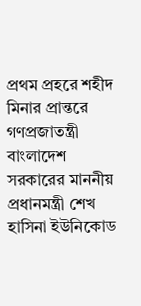প্রথম প্রহরে শহীদ মিনার প্রান্তরে গণপ্রজাতন্ত্রী বাংলাদেশ সরকারের মাননীয় প্রধানমন্ত্রী শেখ হাসিনা ইউনিকোড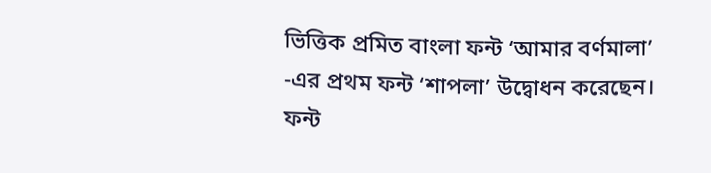ভিত্তিক প্রমিত বাংলা ফন্ট ‘আমার বর্ণমালা’ -এর প্রথম ফন্ট ‘শাপলা’ উদ্বোধন করেছেন। ফন্ট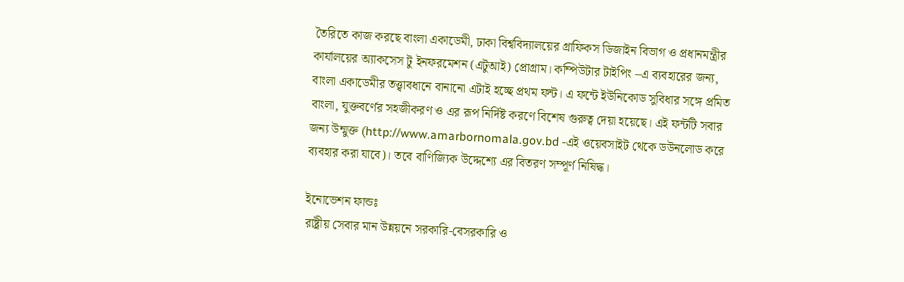তৈরিতে কাজ করছে বাংলা একাডেমী, ঢাকা বিশ্ববিদ্যালয়ের গ্রাফিকস ডিজাইন বিভাগ ও প্রধানমন্ত্রীর কার্যালয়ের অ্যাকসেস টু ইনফরমেশন (এটুআই) প্রোগ্রাম। কম্পিউটার টাইপিং –এ ব্যবহারের জন্য, বাংলা একাডেমীর তত্ত্বাবধানে বানানো এটাই হচ্ছে প্রথম ফন্ট। এ ফন্টে ইউনিকোড সুবিধার সঙ্গে প্রমিত বাংলা, যুক্তবর্ণের সহজীকরণ ও এর রূপ নির্দিষ্ট করণে বিশেষ গুরুত্ব দেয়া হয়েছে। এই ফন্টটি সবার জন্য উন্মুক্ত (http://www.amarbornomala.gov.bd -এই ওয়েবসাইট থেকে ডউনলোড করে ব্যবহার করা যাবে)। তবে বাণিজ্যিক উদ্দেশ্যে এর বিতরণ সম্পূর্ণ নিষিদ্ধ।

ইনোভেশন ফান্ডঃ
রাষ্ট্রীয় সেবার মান উন্নয়নে সরকারি-বেসরকারি ও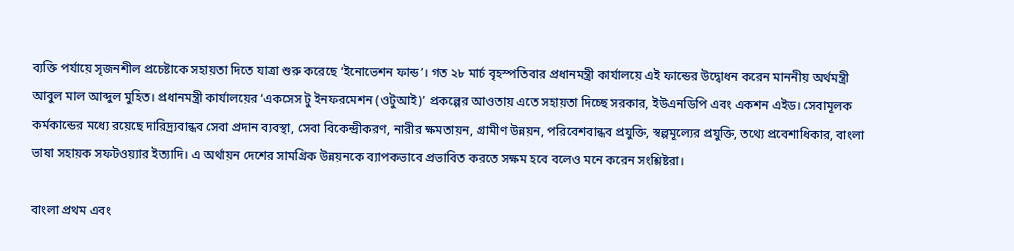ব্যক্তি পর্যায়ে সৃজনশীল প্রচেষ্টাকে সহায়তা দিতে যাত্রা শুরু করেছে ‘ইনোভেশন ফান্ড’। গত ২৮ মার্চ বৃহস্পতিবার প্রধানমন্ত্রী কার্যালয়ে এই ফান্ডের উদ্বোধন করেন মাননীয় অর্থমন্ত্রী আবুল মাল আব্দুল মুহিত। প্রধানমন্ত্রী কার্যালয়ের ‘একসেস টু ইনফরমেশন (ওটুআই)’ প্রকল্পের আওতায় এতে সহায়তা দিচ্ছে সরকার, ইউএনডিপি এবং একশন এইড। সেবামূলক কর্মকান্ডের মধ্যে রয়েছে দারিদ্র্যবান্ধব সেবা প্রদান ব্যবস্থা, সেবা বিকেন্দ্রীকরণ, নারীর ক্ষমতায়ন, গ্রামীণ উন্নয়ন, পরিবেশবান্ধব প্রযুক্তি, স্বল্পমূল্যের প্রযুক্তি, তথ্যে প্রবেশাধিকার, বাংলা ভাষা সহায়ক সফটওয়্যার ইত্যাদি। এ অর্থায়ন দেশের সামগ্রিক উন্নয়নকে ব্যাপকভাবে প্রভাবিত করতে সক্ষম হবে বলেও মনে করেন সংশ্লিষ্টরা।

বাংলা প্রথম এবং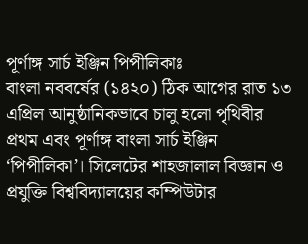পূর্ণাঙ্গ সার্চ ইঞ্জিন পিপীলিকাঃ
বাংলা নববর্ষের (১৪২০) ঠিক আগের রাত ১৩ এপ্রিল আনুষ্ঠানিকভাবে চালু হলো পৃথিবীর প্রথম এবং পূর্ণাঙ্গ বাংলা সার্চ ইঞ্জিন ‘পিপীলিকা’। সিলেটের শাহজালাল বিজ্ঞান ও প্রযুক্তি বিশ্ববিদ্যালয়ের কম্পিউটার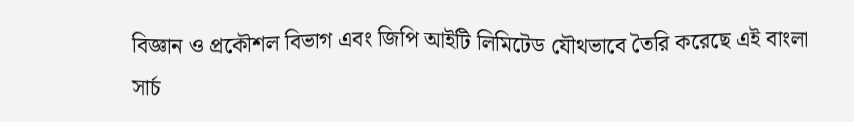বিজ্ঞান ও প্রকৌশল বিভাগ এবং জিপি আইটি লিমিটেড যৌথভাবে তৈরি করেছে এই বাংলা সার্চ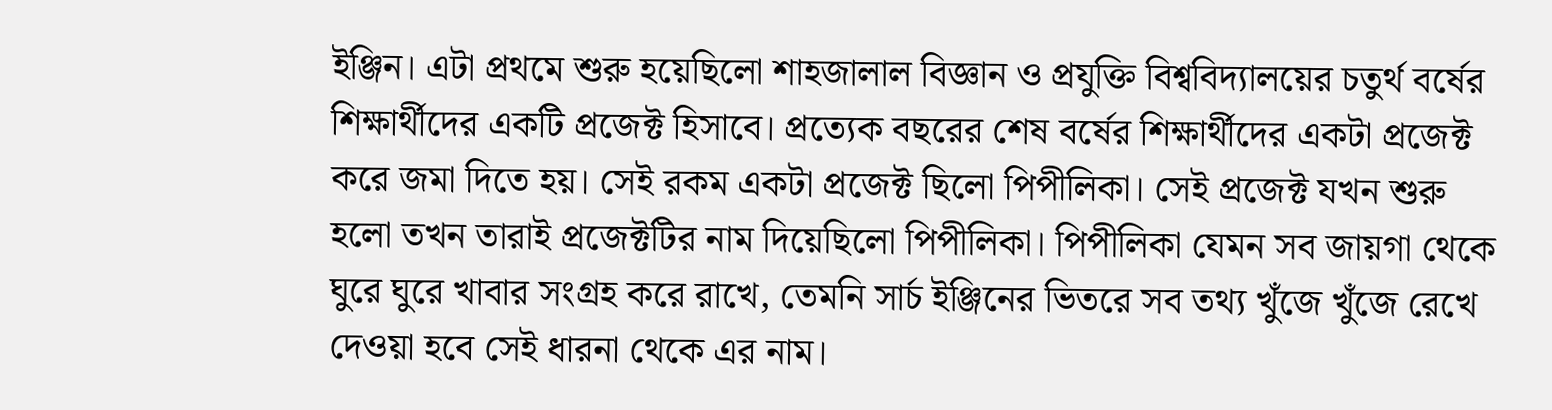ইঞ্জিন। এটা প্রথমে শুরু হয়েছিলো শাহজালাল বিজ্ঞান ও প্রযুক্তি বিশ্ববিদ্যালয়ের চতুর্থ বর্ষের শিক্ষার্থীদের একটি প্রজেক্ট হিসাবে। প্রত্যেক বছরের শেষ বর্ষের শিক্ষার্থীদের একটা প্রজেক্ট করে জমা দিতে হয়। সেই রকম একটা প্রজেক্ট ছিলো পিপীলিকা। সেই প্রজেক্ট যখন শুরু হলো তখন তারাই প্রজেক্টটির নাম দিয়েছিলো পিপীলিকা। পিপীলিকা যেমন সব জায়গা থেকে ঘুরে ঘুরে খাবার সংগ্রহ করে রাখে, তেমনি সার্চ ইঞ্জিনের ভিতরে সব তথ্য খুঁজে খুঁজে রেখে দেওয়া হবে সেই ধারনা থেকে এর নাম।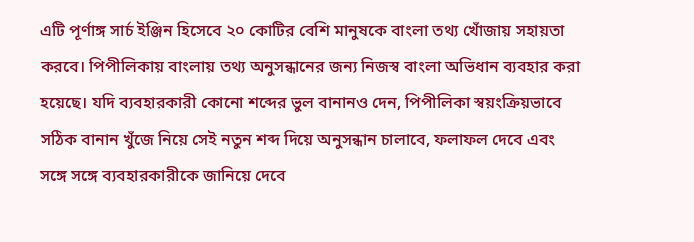এটি পূর্ণাঙ্গ সার্চ ইঞ্জিন হিসেবে ২০ কোটির বেশি মানুষকে বাংলা তথ্য খোঁজায় সহায়তা করবে। পিপীলিকায় বাংলায় তথ্য অনুসন্ধানের জন্য নিজস্ব বাংলা অভিধান ব্যবহার করা হয়েছে। যদি ব্যবহারকারী কোনো শব্দের ভুল বানানও দেন, পিপীলিকা স্বয়ংক্রিয়ভাবে সঠিক বানান খুঁজে নিয়ে সেই নতুন শব্দ দিয়ে অনুসন্ধান চালাবে, ফলাফল দেবে এবং সঙ্গে সঙ্গে ব্যবহারকারীকে জানিয়ে দেবে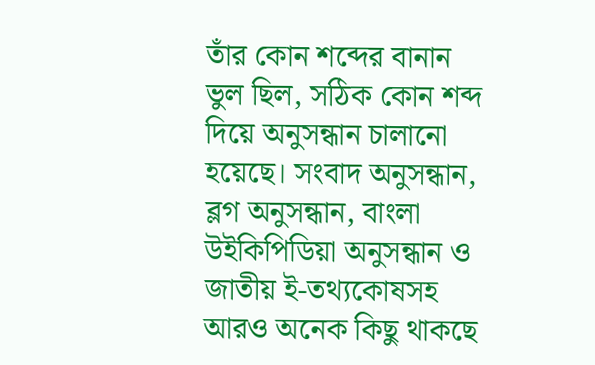তাঁর কোন শব্দের বানান ভুল ছিল, সঠিক কোন শব্দ দিয়ে অনুসন্ধান চালানো হয়েছে। সংবাদ অনুসন্ধান, ব্লগ অনুসন্ধান, বাংলা উইকিপিডিয়া অনুসন্ধান ও জাতীয় ই-তথ্যকোষসহ আরও অনেক কিছু থাকছে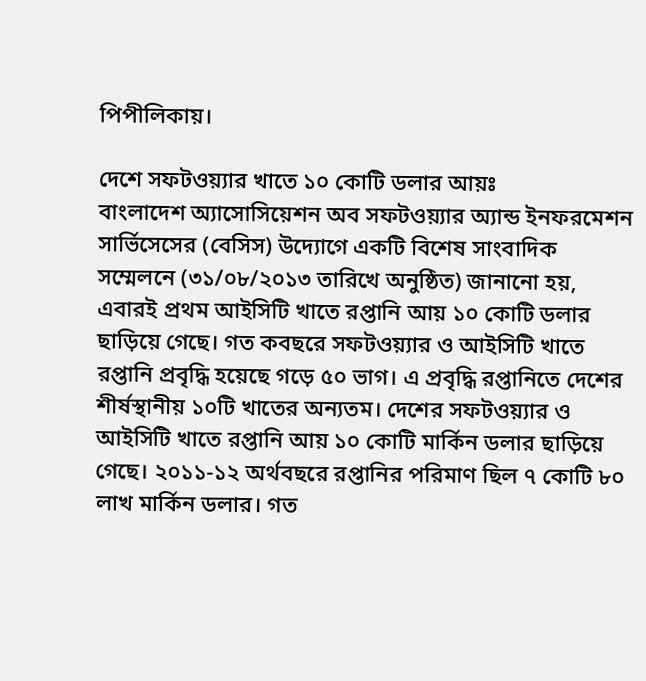পিপীলিকায়।

দেশে সফটওয়্যার খাতে ১০ কোটি ডলার আয়ঃ
বাংলাদেশ অ্যাসোসিয়েশন অব সফটওয়্যার অ্যান্ড ইনফরমেশন সার্ভিসেসের (বেসিস) উদ্যোগে একটি বিশেষ সাংবাদিক সম্মেলনে (৩১/০৮/২০১৩ তারিখে অনুষ্ঠিত) জানানো হয়, এবারই প্রথম আইসিটি খাতে রপ্তানি আয় ১০ কোটি ডলার ছাড়িয়ে গেছে। গত কবছরে সফটওয়্যার ও আইসিটি খাতে রপ্তানি প্রবৃদ্ধি হয়েছে গড়ে ৫০ ভাগ। এ প্রবৃদ্ধি রপ্তানিতে দেশের শীর্ষস্থানীয় ১০টি খাতের অন্যতম। দেশের সফটওয়্যার ও আইসিটি খাতে রপ্তানি আয় ১০ কোটি মার্কিন ডলার ছাড়িয়ে গেছে। ২০১১-১২ অর্থবছরে রপ্তানির পরিমাণ ছিল ৭ কোটি ৮০ লাখ মার্কিন ডলার। গত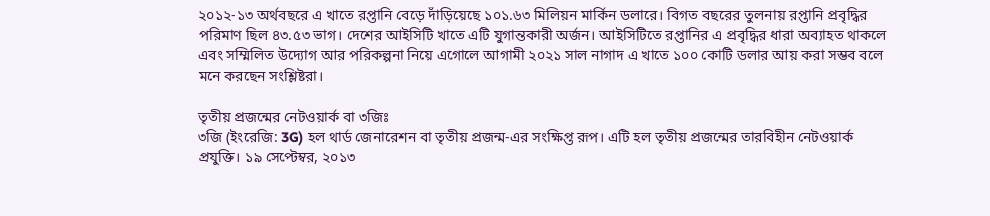২০১২-১৩ অর্থবছরে এ খাতে রপ্তানি বেড়ে দাঁড়িয়েছে ১০১.৬৩ মিলিয়ন মার্কিন ডলারে। বিগত বছরের তুলনায় রপ্তানি প্রবৃদ্ধির পরিমাণ ছিল ৪৩.৫৩ ভাগ। দেশের আইসিটি খাতে এটি যুগান্তকারী অর্জন। আইসিটিতে রপ্তানির এ প্রবৃদ্ধির ধারা অব্যাহত থাকলে এবং সম্মিলিত উদ্যোগ আর পরিকল্পনা নিয়ে এগোলে আগামী ২০২১ সাল নাগাদ এ খাতে ১০০ কোটি ডলার আয় করা সম্ভব বলে মনে করছেন সংশ্লিষ্টরা।

তৃতীয় প্রজন্মের নেটওয়ার্ক বা ৩জিঃ
৩জি (ইংরেজি: 3G) হল থার্ড জেনারেশন বা তৃতীয় প্রজন্ম-এর সংক্ষিপ্ত রূপ। এটি হল তৃতীয় প্রজন্মের তারবিহীন নেটওয়ার্ক প্রযুক্তি। ১৯ সেপ্টেম্বর, ২০১৩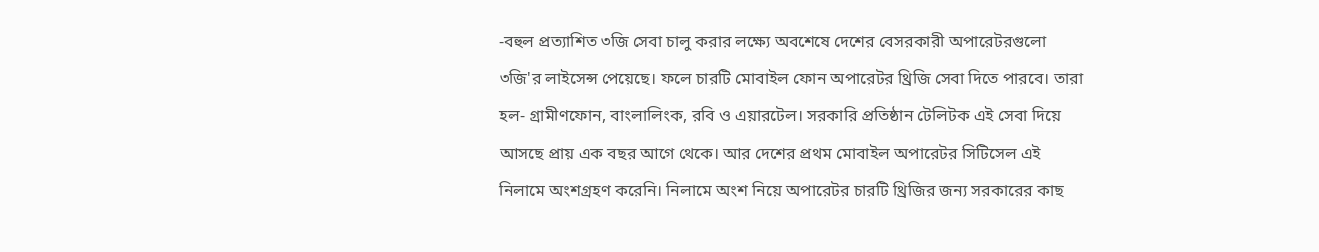-বহুল প্রত্যাশিত ৩জি সেবা চালু করার লক্ষ্যে অবশেষে দেশের বেসরকারী অপারেটরগুলো ৩জি'র লাইসেন্স পেয়েছে। ফলে চারটি মোবাইল ফোন অপারেটর থ্রিজি সেবা দিতে পারবে। তারা হল- গ্রামীণফোন, বাংলালিংক, রবি ও এয়ারটেল। সরকারি প্রতিষ্ঠান টেলিটক এই সেবা দিয়ে আসছে প্রায় এক বছর আগে থেকে। আর দেশের প্রথম মোবাইল অপারেটর সিটিসেল এই নিলামে অংশগ্রহণ করেনি। নিলামে অংশ নিয়ে অপারেটর চারটি থ্রিজির জন্য সরকারের কাছ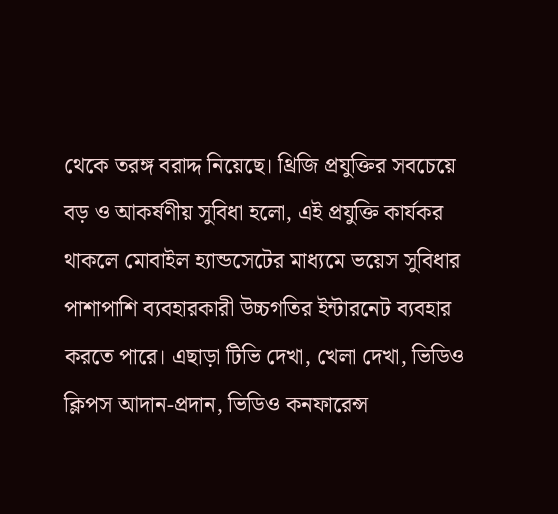থেকে তরঙ্গ বরাদ্দ নিয়েছে। থ্রিজি প্রযুক্তির সবচেয়ে বড় ও আকর্ষণীয় সুবিধা হলো, এই প্রযুক্তি কার্যকর থাকলে মোবাইল হ্যান্ডসেটের মাধ্যমে ভয়েস সুবিধার পাশাপাশি ব্যবহারকারী উচ্চগতির ইন্টারনেট ব্যবহার করতে পারে। এছাড়া টিভি দেখা, খেলা দেখা, ভিডিও ক্লিপস আদান-প্রদান, ভিডিও কনফারেন্স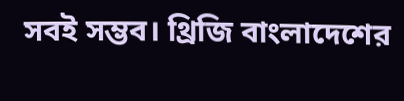সবই সম্ভব। থ্রিজি বাংলাদেশের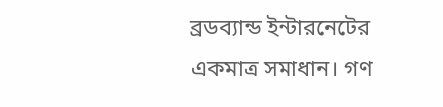ব্রডব্যান্ড ইন্টারনেটের একমাত্র সমাধান। গণ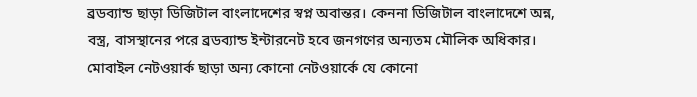ব্রডব্যান্ড ছাড়া ডিজিটাল বাংলাদেশের স্বপ্ন অবান্তর। কেননা ডিজিটাল বাংলাদেশে অন্ন, বস্ত্র, বাসস্থানের পরে ব্রডব্যান্ড ইন্টারনেট হবে জনগণের অন্যতম মৌলিক অধিকার। মোবাইল নেটওয়ার্ক ছাড়া অন্য কোনো নেটওয়ার্কে যে কোনো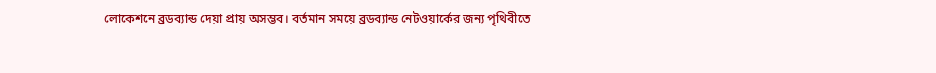লোকেশনে ব্রডব্যান্ড দেয়া প্রায় অসম্ভব। বর্তমান সময়ে ব্রডব্যান্ড নেটওয়ার্কের জন্য পৃথিবীতে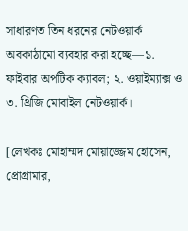সাধারণত তিন ধরনের নেটওয়ার্ক অবকাঠামো ব্যবহার করা হচ্ছে—১. ফাইবার অপটিক ক্যাবল; ২. ওয়াইম্যাক্স ও ৩. থ্রিজি মোবাইল নেটওয়ার্ক।

[লেখকঃ মোহাম্মদ মোয়াজ্জেম হোসেন, প্রোগ্রামার,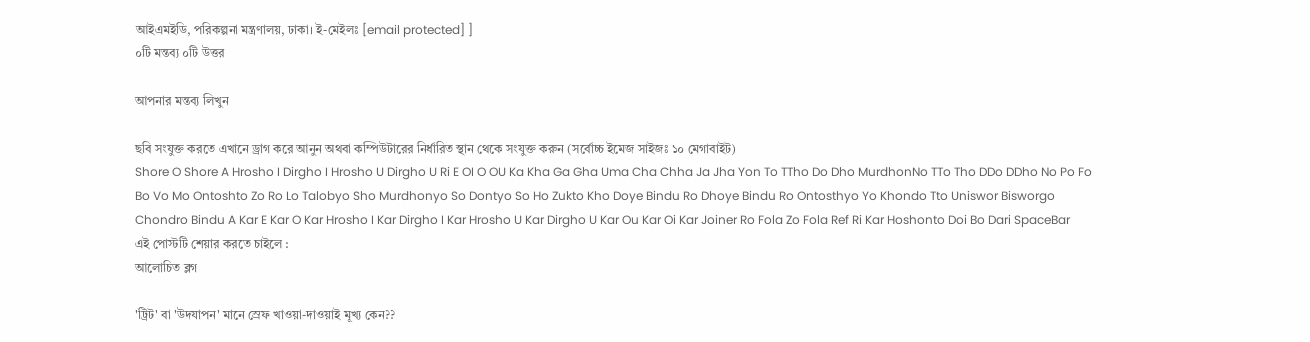আইএমইডি, পরিকল্পনা মন্ত্রণালয়, ঢাকা। ই-মেইলঃ [email protected] ]
০টি মন্তব্য ০টি উত্তর

আপনার মন্তব্য লিখুন

ছবি সংযুক্ত করতে এখানে ড্রাগ করে আনুন অথবা কম্পিউটারের নির্ধারিত স্থান থেকে সংযুক্ত করুন (সর্বোচ্চ ইমেজ সাইজঃ ১০ মেগাবাইট)
Shore O Shore A Hrosho I Dirgho I Hrosho U Dirgho U Ri E OI O OU Ka Kha Ga Gha Uma Cha Chha Ja Jha Yon To TTho Do Dho MurdhonNo TTo Tho DDo DDho No Po Fo Bo Vo Mo Ontoshto Zo Ro Lo Talobyo Sho Murdhonyo So Dontyo So Ho Zukto Kho Doye Bindu Ro Dhoye Bindu Ro Ontosthyo Yo Khondo Tto Uniswor Bisworgo Chondro Bindu A Kar E Kar O Kar Hrosho I Kar Dirgho I Kar Hrosho U Kar Dirgho U Kar Ou Kar Oi Kar Joiner Ro Fola Zo Fola Ref Ri Kar Hoshonto Doi Bo Dari SpaceBar
এই পোস্টটি শেয়ার করতে চাইলে :
আলোচিত ব্লগ

'ট্রিট' বা 'উদযাপন' মানে স্রেফ খাওয়া-দাওয়াই মূখ্য কেন??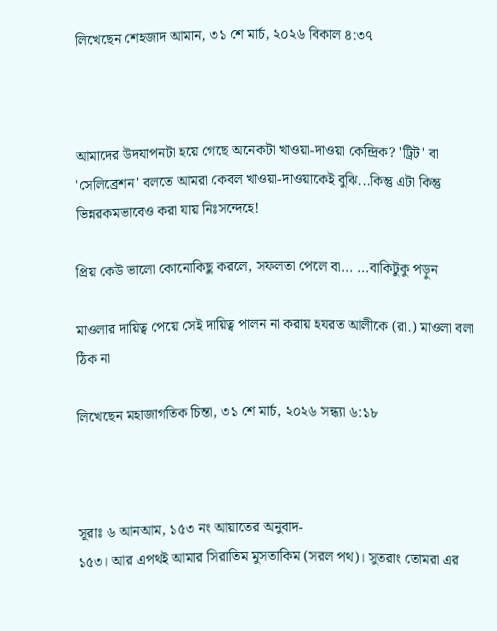লিখেছেন শেহজাদ আমান, ৩১ শে মার্চ, ২০২৬ বিকাল ৪:৩৭



আমাদের উদযাপনটা হয়ে গেছে অনেকটা খাওয়া-দাওয়া কেন্দ্রিক? 'ট্রিট' বা 'সেলিব্রেশন' বলতে আমরা কেবল খাওয়া-দাওয়াকেই বুঝি...কিন্তু এটা কিন্তু ভিন্নরকমভাবেও করা যায় নিঃসন্দেহে!

প্রিয় কেউ ভালো কোনোকিছু করলে, সফলতা পেলে বা... ...বাকিটুকু পড়ুন

মাওলার দায়িত্ব পেয়ে সেই দায়িত্ব পালন না করায় হযরত আলীকে (রা.) মাওলা বলা ঠিক না

লিখেছেন মহাজাগতিক চিন্তা, ৩১ শে মার্চ, ২০২৬ সন্ধ্যা ৬:১৮



সূরাঃ ৬ আনআম, ১৫৩ নং আয়াতের অনুবাদ-
১৫৩। আর এপথই আমার সিরাতিম মুসতাকিম (সরল পথ)। সুতরাং তোমরা এর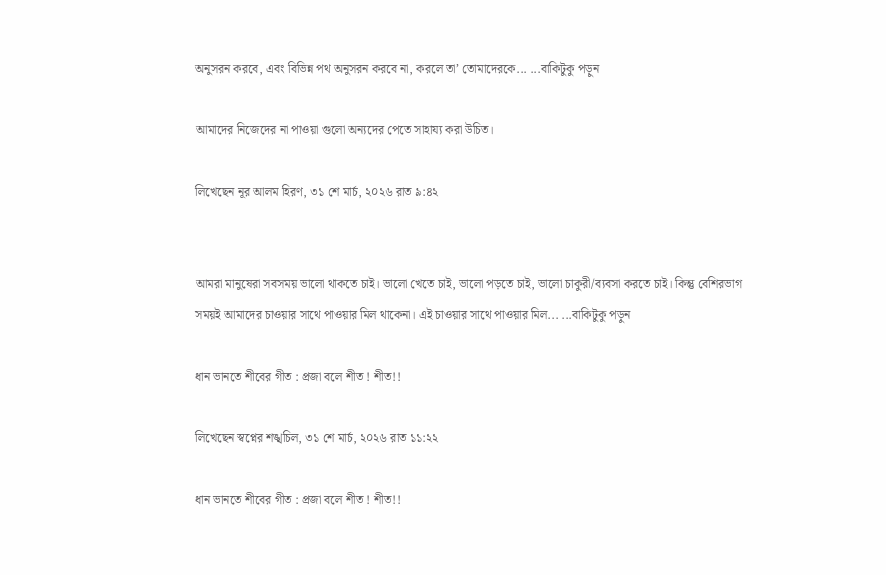অনুসরন করবে, এবং বিভিন্ন পথ অনুসরন করবে না, করলে তা’ তোমাদেরকে... ...বাকিটুকু পড়ুন

আমাদের নিজেদের না পাওয়া গুলো অন্যদের পেতে সাহায্য করা উচিত।

লিখেছেন নূর আলম হিরণ, ৩১ শে মার্চ, ২০২৬ রাত ৯:৪২


আমরা মানুষেরা সবসময় ভালো থাকতে চাই। ভালো খেতে চাই, ভালো পড়তে চাই, ভালো চাকুরী/ব্যবসা করতে চাই। কিন্তু বেশিরভাগ সময়ই আমাদের চাওয়ার সাথে পাওয়ার মিল থাকেনা। এই চাওয়ার সাথে পাওয়ার মিল... ...বাকিটুকু পড়ুন

ধান ভানতে শীবের গীত : প্রজা বলে শীত ! শীত!!

লিখেছেন স্বপ্নের শঙ্খচিল, ৩১ শে মার্চ, ২০২৬ রাত ১১:২২

ধান ভানতে শীবের গীত : প্রজা বলে শীত ! শীত!!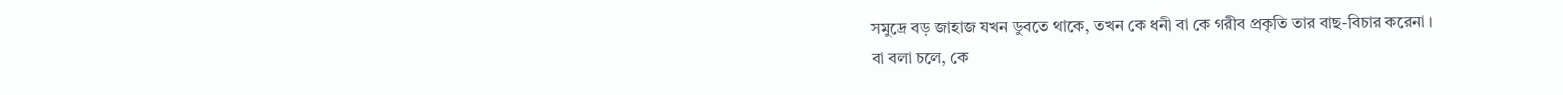সমুদ্রে বড় জাহাজ যখন ডুবতে থাকে, তখন কে ধনী বা কে গরীব প্রকৃতি তার বাছ-বিচার করেনা ।
বা বলা চলে, কে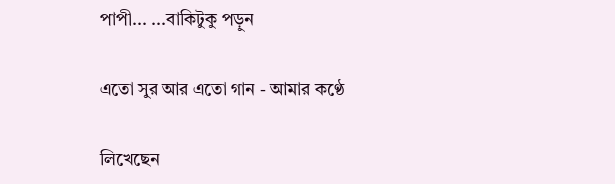পাপী... ...বাকিটুকু পড়ুন

এতো সুর আর এতো গান - আমার কণ্ঠে

লিখেছেন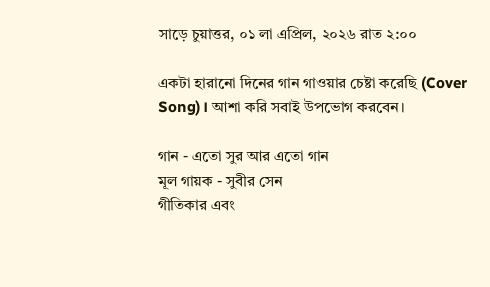সাড়ে চুয়াত্তর, ০১ লা এপ্রিল, ২০২৬ রাত ২:০০

একটা হারানো দিনের গান গাওয়ার চেষ্টা করেছি (Cover Song)। আশা করি সবাই উপভোগ করবেন।

গান - এতো সুর আর এতো গান
মূল গায়ক - সুবীর সেন
গীতিকার এবং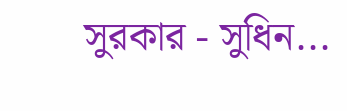সুরকার - সুধিন...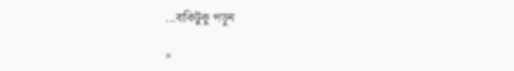...বাকিটুকু পড়ুন

×